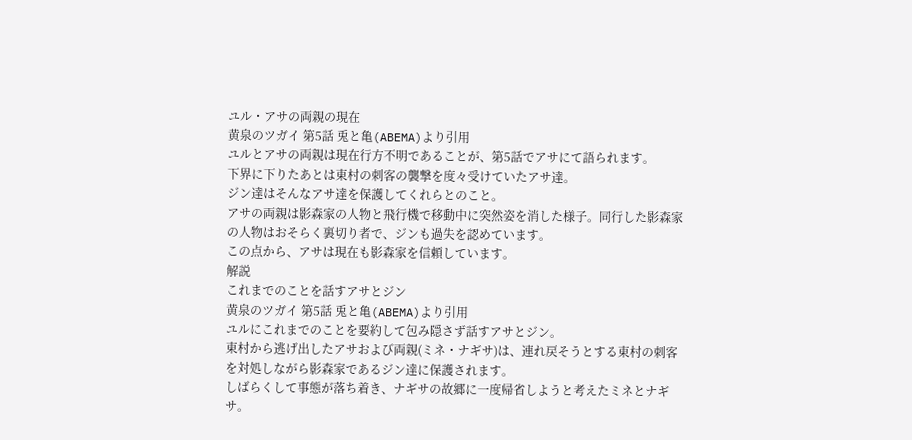ユル・アサの両親の現在
黄泉のツガイ 第5話 兎と亀(ABEMA)より引用
ユルとアサの両親は現在行方不明であることが、第5話でアサにて語られます。
下界に下りたあとは東村の刺客の襲撃を度々受けていたアサ達。
ジン達はそんなアサ達を保護してくれらとのこと。
アサの両親は影森家の人物と飛行機で移動中に突然姿を消した様子。同行した影森家の人物はおそらく裏切り者で、ジンも過失を認めています。
この点から、アサは現在も影森家を信頼しています。
解説
これまでのことを話すアサとジン
黄泉のツガイ 第5話 兎と亀(ABEMA)より引用
ユルにこれまでのことを要約して包み隠さず話すアサとジン。
東村から逃げ出したアサおよび両親(ミネ・ナギサ)は、連れ戻そうとする東村の刺客を対処しながら影森家であるジン達に保護されます。
しばらくして事態が落ち着き、ナギサの故郷に一度帰省しようと考えたミネとナギサ。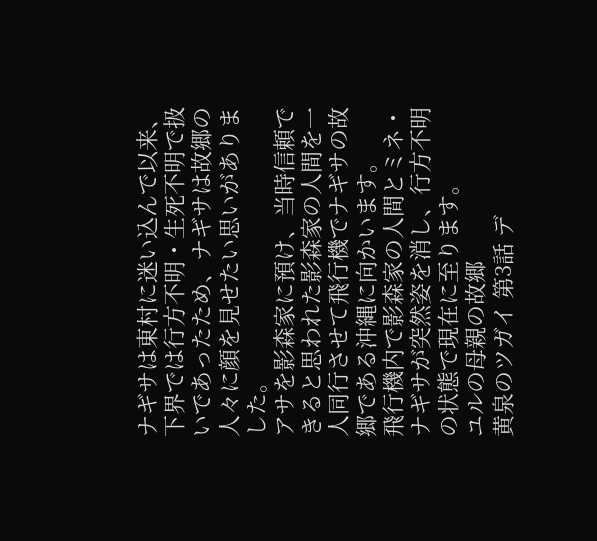ナギサは東村に迷い込んで以来、下界では行方不明・生死不明で扱いであったため、ナギサは故郷の人々に顔を見せたい思いがありました。
アサを影森家に預け、当時信頼できると思われた影森家の人間を一人同行させて飛行機でナギサの故郷である沖縄に向かいます。
飛行機内で影森家の人間とミネ・ナギサが突然姿を消し、行方不明の状態で現在に至ります。
ユルの母親の故郷
黄泉のツガイ 第3話 デ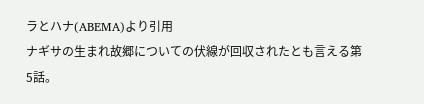ラとハナ(ABEMA)より引用
ナギサの生まれ故郷についての伏線が回収されたとも言える第5話。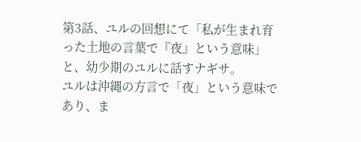第3話、ユルの回想にて「私が生まれ育った土地の言葉で『夜』という意味」と、幼少期のユルに話すナギサ。
ユルは沖縄の方言で「夜」という意味であり、ま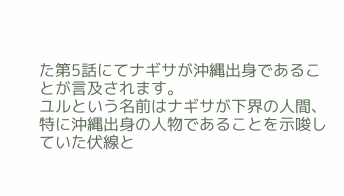た第5話にてナギサが沖縄出身であることが言及されます。
ユルという名前はナギサが下界の人間、特に沖縄出身の人物であることを示唆していた伏線と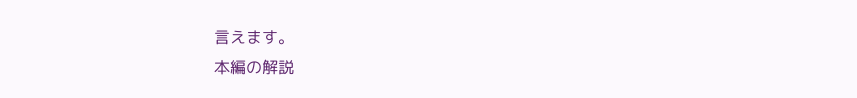言えます。
本編の解説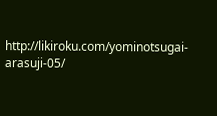http://likiroku.com/yominotsugai-arasuji-05/